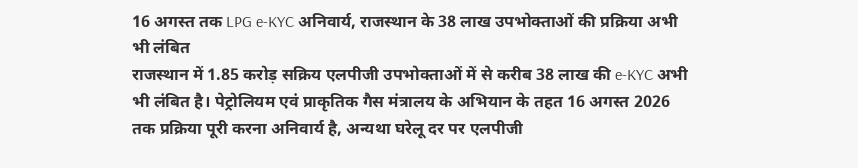16 अगस्त तक LPG e-KYC अनिवार्य, राजस्थान के 38 लाख उपभोक्ताओं की प्रक्रिया अभी भी लंबित
राजस्थान में 1.85 करोड़ सक्रिय एलपीजी उपभोक्ताओं में से करीब 38 लाख की e-KYC अभी भी लंबित है। पेट्रोलियम एवं प्राकृतिक गैस मंत्रालय के अभियान के तहत 16 अगस्त 2026 तक प्रक्रिया पूरी करना अनिवार्य है, अन्यथा घरेलू दर पर एलपीजी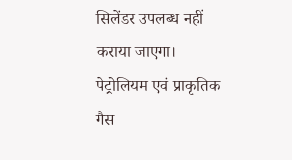सिलेंडर उपलब्ध नहीं कराया जाएगा।
पेट्रोलियम एवं प्राकृतिक गैस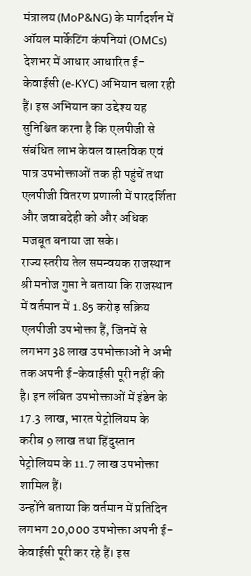मंत्रालय (MoP&NG) के मार्गदर्शन में ऑयल मार्केटिंग कंपनियां (OMCs) देशभर में आधार आधारित ई-केवाईसी (e-KYC) अभियान चला रही हैं। इस अभियान का उद्देश्य यह सुनिश्चित करना है कि एलपीजी से संबंधित लाभ केवल वास्तविक एवं पात्र उपभोक्ताओं तक ही पहुंचें तथा एलपीजी वितरण प्रणाली में पारदर्शिता और जवाबदेही को और अधिक मजबूत बनाया जा सके।
राज्य स्तरीय तेल समन्वयक राजस्थान श्री मनोज गुप्ता ने बताया कि राजस्थान में वर्तमान में 1.85 करोड़ सक्रिय एलपीजी उपभोक्ता हैं, जिनमें से लगभग 38 लाख उपभोक्ताओं ने अभी तक अपनी ई-केवाईसी पूरी नहीं की है। इन लंबित उपभोक्ताओं में इंडेन के 17.3 लाख, भारत पेट्रोलियम के करीब 9 लाख तथा हिंदुस्तान पेट्रोलियम के 11.7 लाख उपभोक्ता शामिल हैं।
उन्होंने बताया कि वर्तमान में प्रतिदिन लगभग 20,000 उपभोक्ता अपनी ई-केवाईसी पूरी कर रहे हैं। इस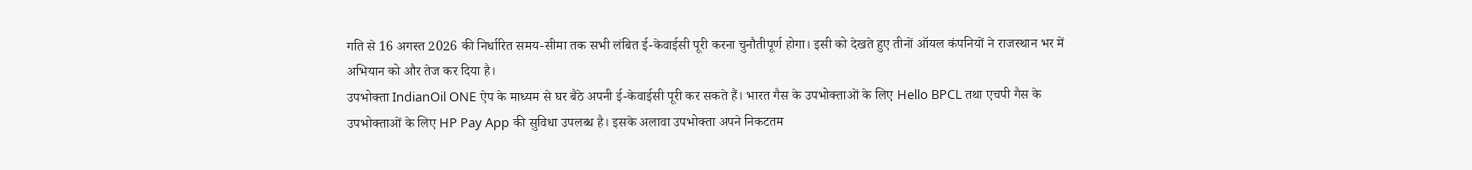गति से 16 अगस्त 2026 की निर्धारित समय-सीमा तक सभी लंबित ई-केवाईसी पूरी करना चुनौतीपूर्ण होगा। इसी को देखते हुए तीनों ऑयल कंपनियों ने राजस्थान भर में अभियान को और तेज कर दिया है।
उपभोक्ता IndianOil ONE ऐप के माध्यम से घर बैठे अपनी ई-केवाईसी पूरी कर सकते हैं। भारत गैस के उपभोक्ताओं के लिए Hello BPCL तथा एचपी गैस के उपभोक्ताओं के लिए HP Pay App की सुविधा उपलब्ध है। इसके अलावा उपभोक्ता अपने निकटतम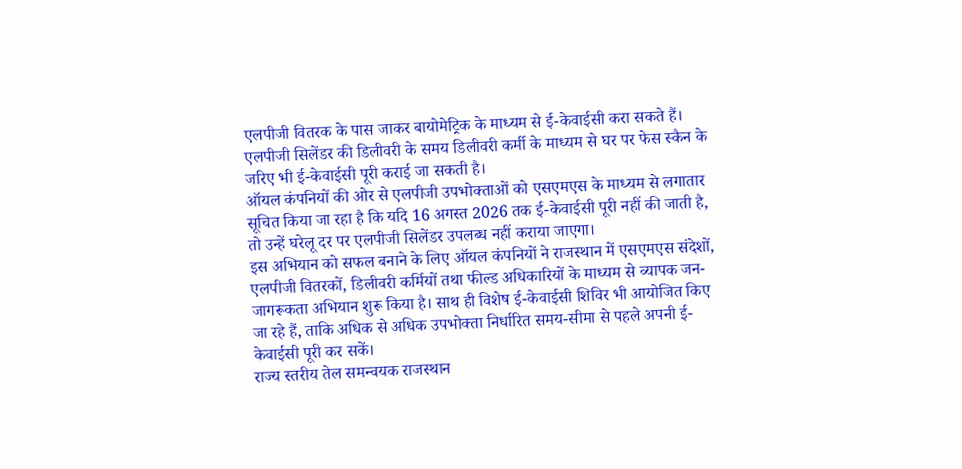एलपीजी वितरक के पास जाकर बायोमेट्रिक के माध्यम से ई-केवाईसी करा सकते हैं। एलपीजी सिलेंडर की डिलीवरी के समय डिलीवरी कर्मी के माध्यम से घर पर फेस स्कैन के जरिए भी ई-केवाईसी पूरी कराई जा सकती है।
ऑयल कंपनियों की ओर से एलपीजी उपभोक्ताओं को एसएमएस के माध्यम से लगातार सूचित किया जा रहा है कि यदि 16 अगस्त 2026 तक ई-केवाईसी पूरी नहीं की जाती है, तो उन्हें घरेलू दर पर एलपीजी सिलेंडर उपलब्ध नहीं कराया जाएगा।
इस अभियान को सफल बनाने के लिए ऑयल कंपनियों ने राजस्थान में एसएमएस संदेशों, एलपीजी वितरकों, डिलीवरी कर्मियों तथा फील्ड अधिकारियों के माध्यम से व्यापक जन-जागरूकता अभियान शुरू किया है। साथ ही विशेष ई-केवाईसी शिविर भी आयोजित किए जा रहे हैं, ताकि अधिक से अधिक उपभोक्ता निर्धारित समय-सीमा से पहले अपनी ई-केवाईसी पूरी कर सकें।
राज्य स्तरीय तेल समन्वयक राजस्थान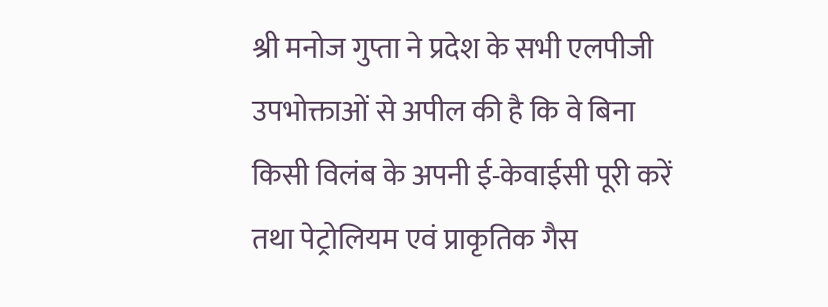श्री मनोज गुप्ता ने प्रदेश के सभी एलपीजी उपभोक्ताओं से अपील की है कि वे बिना किसी विलंब के अपनी ई-केवाईसी पूरी करें तथा पेट्रोलियम एवं प्राकृतिक गैस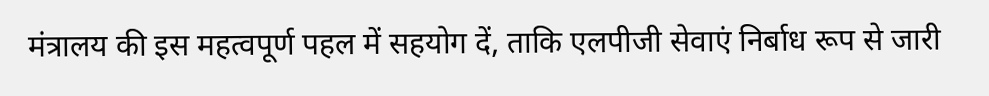मंत्रालय की इस महत्वपूर्ण पहल में सहयोग दें, ताकि एलपीजी सेवाएं निर्बाध रूप से जारी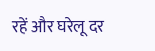रहें और घरेलू दर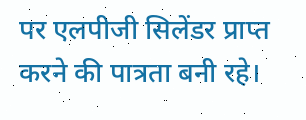पर एलपीजी सिलेंडर प्राप्त करने की पात्रता बनी रहे।